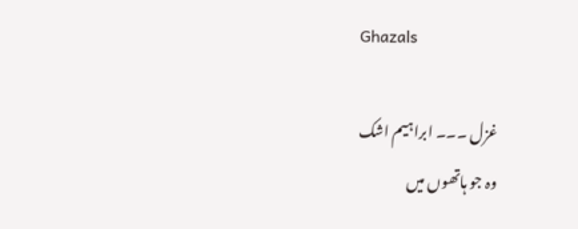Ghazals

غزل ۔۔۔ ابراہیم اشک
وہ جو ہاتھوں میں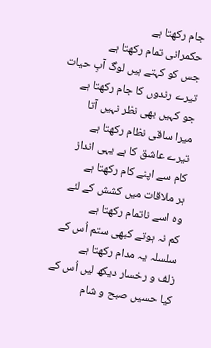جام رکھتا ہے
حکمرانی تمام رکھتا ہے
جس کو کہتے ہیں لوگ آبِ حیات
تیرے رندوں کا جام رکھتا ہے
جو کہیں بھی نظر نہیں آتا
میرا ساقی نظام رکھتا ہے
تیرے عاشق کا ہے یہی انداز
کام سے اپنے کام رکھتا ہے
ہر ملاقات میں کشش کے لئے
وہ اسے ناتمام رکھتا ہے
کم نہ ہوتے کبھی ستم اُس کے
سلسلہ یہ مدام رکھتا ہے
زلف و رخسار دیکھ لیں اُس کے
کیا حسیں صبح و شام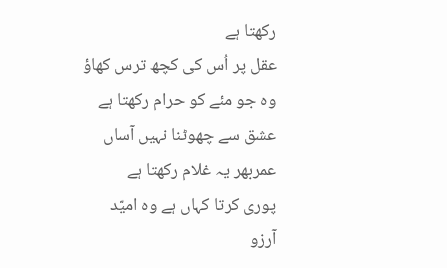رکھتا ہے
عقل پر اُس کی کچھ ترس کھاؤ
وہ جو مئے کو حرام رکھتا ہے
عشق سے چھوٹنا نہیں آساں
عمربھر یہ غلام رکھتا ہے
پوری کرتا کہاں ہے وہ امیّد
آرزو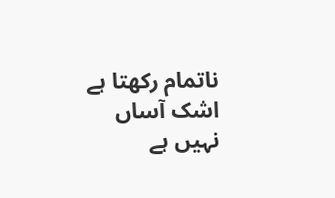ناتمام رکھتا ہے
اشک آساں نہیں ہے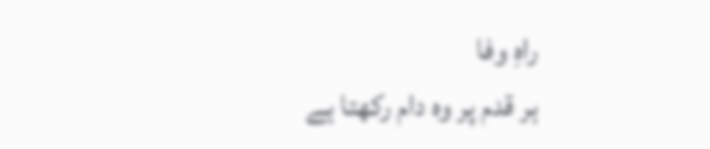راہِ وفا
ہر قدم پر وہ دام رکھتا ہے